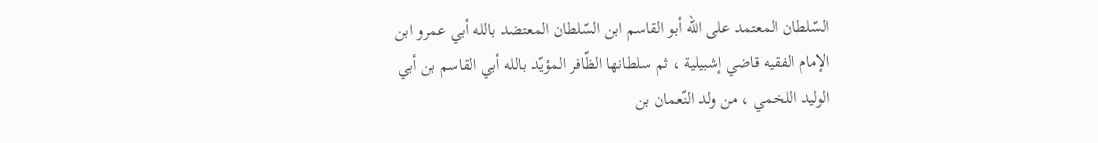السّلطان المعتمد على الله أبو القاسم ابن السّلطان المعتضد بالله أبي عمرو ابن الإمام الفقيه قاضي إشبيلية ، ثم سلطانها الظّافر المؤيّد بالله أبي القاسم بن أبي الوليد اللخمي ، من ولد النّعمان بن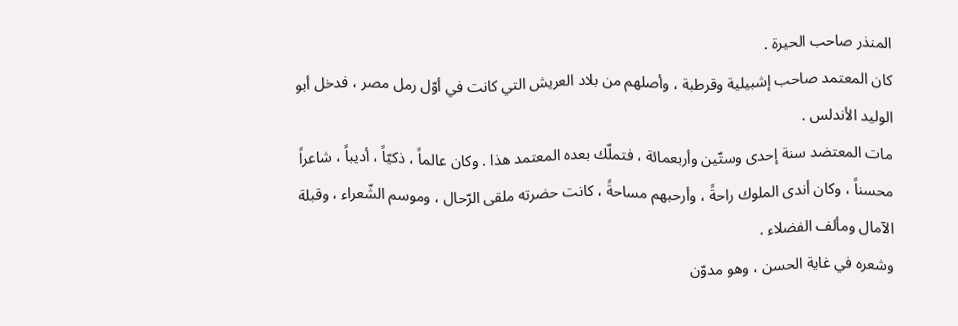المنذر صاحب الحيرة .
كان المعتمد صاحب إشبيلية وقرطبة ، وأصلهم من بلاد العريش التي كانت في أوّل رمل مصر ، فدخل أبو الوليد الأندلس .
مات المعتضد سنة إحدى وستّين وأربعمائة ، فتملّك بعده المعتمد هذا . وكان عالماً ، ذكيّاً ، أديباً ، شاعراً محسناً ، وكان أندى الملوك راحةً ، وأرحبهم مساحةً ، كانت حضرته ملقى الرّحال ، وموسم الشّعراء ، وقبلة الآمال ومألف الفضلاء .
وشعره في غاية الحسن ، وهو مدوّن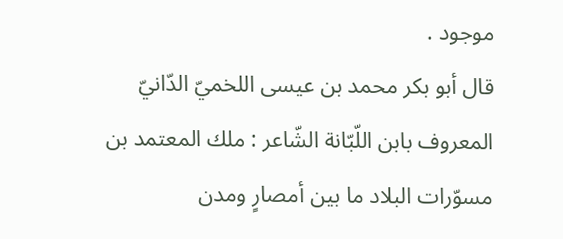موجود .
قال أبو بكر محمد بن عيسى اللخميّ الدّانيّ المعروف بابن اللّبّانة الشّاعر : ملك المعتمد بن مسوّرات البلاد ما بين أمصارٍ ومدن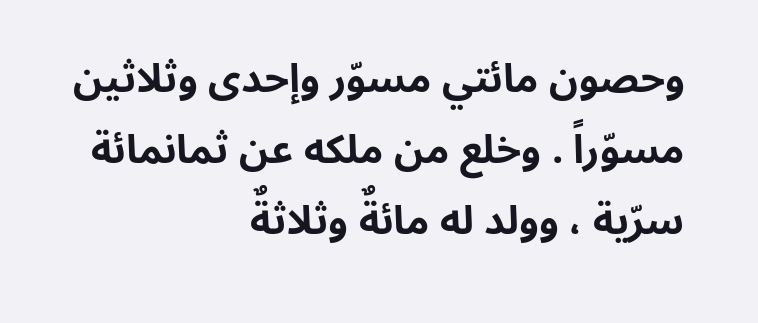وحصون مائتي مسوّر وإحدى وثلاثين مسوّراً . وخلع من ملكه عن ثمانمائة سرّية ، وولد له مائةٌ وثلاثةٌ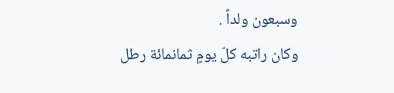وسبعون ولداً .
وكان راتبه كلّ يومٍ ثمانمائة رطل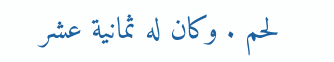لحم . وكان له ثمانية عشر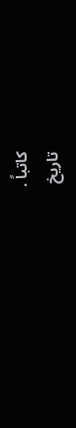كاتباً .
تاريخ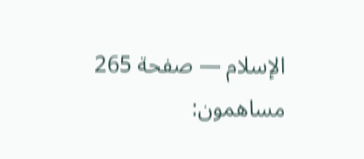الإسلام — صفحة 265
مساهمون: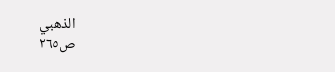الذهبي
ص٢٦٥